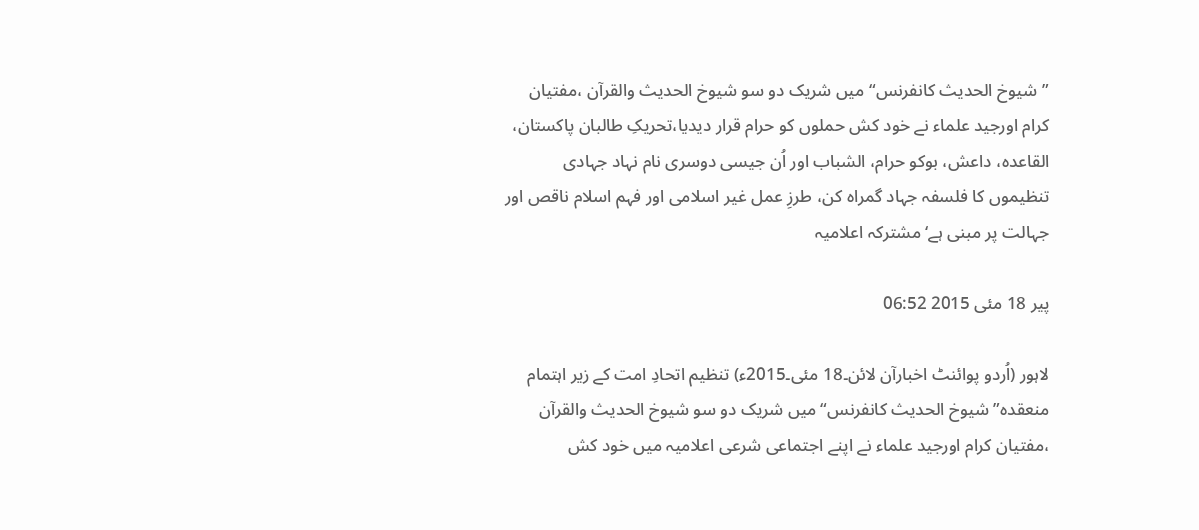”شیوخ الحدیث کانفرنس“ میں شریک دو سو شیوخ الحدیث والقرآن ،مفتیان کرام اورجید علماء نے خود کش حملوں کو حرام قرار دیدیا،تحریکِ طالبان پاکستان، القاعدہ، داعش، بوکو حرام، الشباب اور اُن جیسی دوسری نام نہاد جہادی تنظیموں کا فلسفہ جہاد گمراہ کن، طرزِ عمل غیر اسلامی اور فہم اسلام ناقص اور جہالت پر مبنی ہے‘ مشترکہ اعلامیہ

پیر 18 مئی 2015 06:52

لاہور (اُردو پوائنٹ اخبارآن لائن۔18 مئی۔2015ء) تنظیم اتحادِ امت کے زیر اہتمام منعقدہ” شیوخ الحدیث کانفرنس“میں شریک دو سو شیوخ الحدیث والقرآن ،مفتیان کرام اورجید علماء نے اپنے اجتماعی شرعی اعلامیہ میں خود کش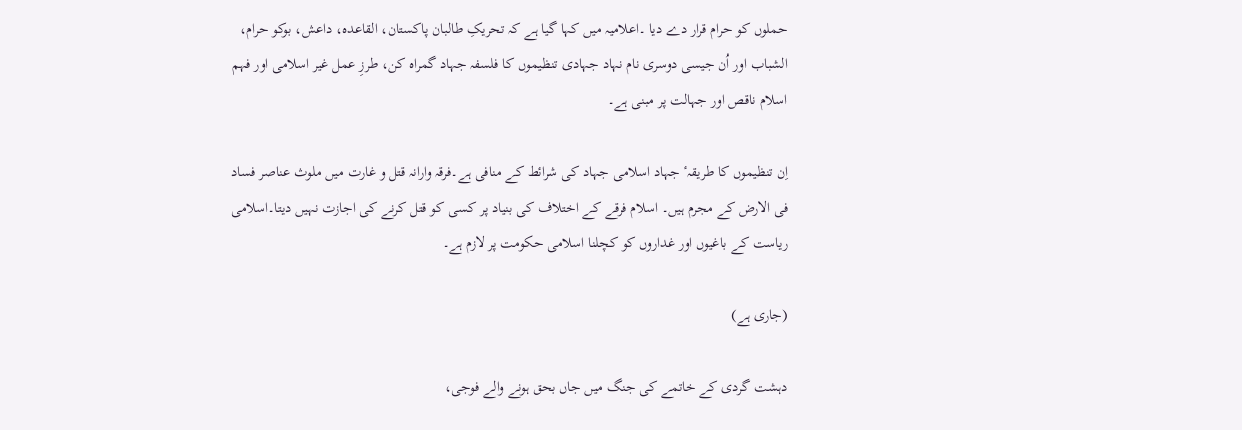حملوں کو حرام قرار دے دیا ۔اعلامیہ میں کہا گیا ہے کہ تحریکِ طالبان پاکستان، القاعدہ، داعش، بوکو حرام، الشباب اور اُن جیسی دوسری نام نہاد جہادی تنظیموں کا فلسفہ جہاد گمراہ کن، طرزِ عمل غیر اسلامی اور فہم اسلام ناقص اور جہالت پر مبنی ہے۔

اِن تنظیموں کا طریقہٴ جہاد اسلامی جہاد کی شرائط کے منافی ہے۔فرقہ وارانہ قتل و غارت میں ملوث عناصر فساد فی الارض کے مجرم ہیں۔ اسلام فرقے کے اختلاف کی بنیاد پر کسی کو قتل کرنے کی اجازت نہیں دیتا۔اسلامی ریاست کے باغیوں اور غداروں کو کچلنا اسلامی حکومت پر لازم ہے۔

(جاری ہے)

دہشت گردی کے خاتمے کی جنگ میں جاں بحق ہونے والے فوجی،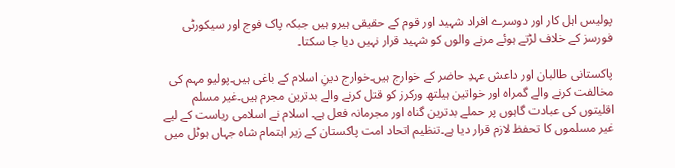پولیس اہل کار اور دوسرے افراد شہید اور قوم کے حقیقی ہیرو ہیں جبکہ پاک فوج اور سیکورٹی فورسز کے خلاف لڑتے ہوئے مرنے والوں کو شہید قرار نہیں دیا جا سکتا۔

پاکستانی طالبان اور داعش عہدِ حاضر کے خوارج ہیں۔خوارج دینِ اسلام کے باغی ہیں۔پولیو مہم کی مخالفت کرنے والے گمراہ اور خواتین ہیلتھ ورکرز کو قتل کرنے والے بدترین مجرم ہیں۔غیر مسلم اقلیتوں کی عبادت گاہوں پر حملے بدترین گناہ اور مجرمانہ فعل ہے۔ اسلام نے اسلامی ریاست کے لیے غیر مسلموں کا تحفظ لازم قرار دیا ہے۔تنظیم اتحاد امت پاکستان کے زیر اہتمام شاہ جہاں ہوٹل میں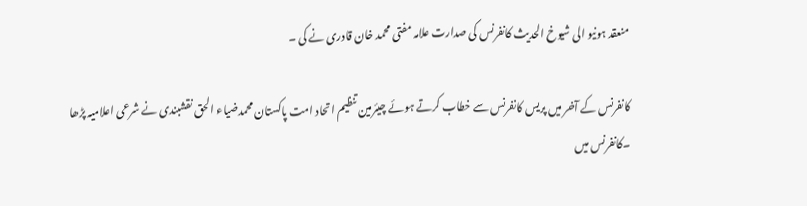منعقد ہونیو الی شیوخ الحدیث کانفرنس کی صدارت علامہ مفتی محمد خان قادری نے کی ۔

کانفرنس کے آخر میں پریس کانفرنس سے خطاب کرتے ہوئے چیئرمین تنظیم اتحاد امت پاکستان محمدضیاء الحق نقشبندی نے شرعی اعلامیہ پڑھا ۔کانفرنس میں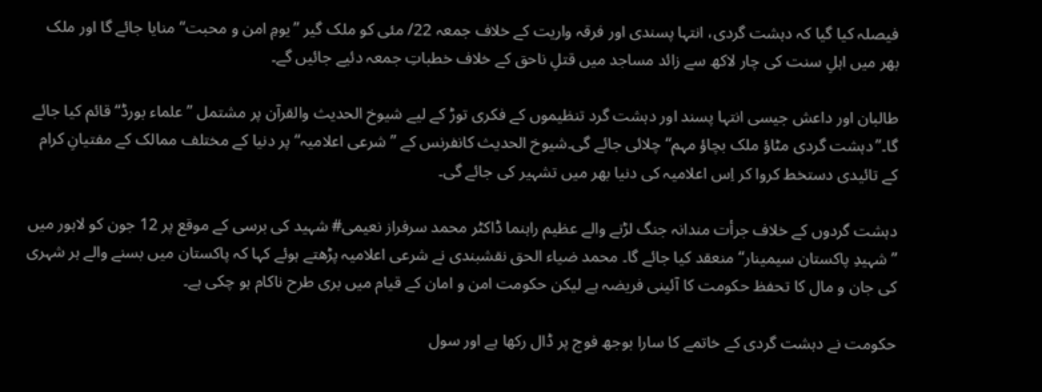فیصلہ کیا گیا کہ دہشت گردی، انتہا پسندی اور فرقہ واریت کے خلاف جمعہ 22/ مئی کو ملک گیر ”یومِ امن و محبت“ منایا جائے گا اور ملک بھر میں اہلِ سنت کی چار لاکھ سے زائد مساجد میں قتلِ ناحق کے خلاف خطباتِ جمعہ دئیے جائیں گے۔

طالبان اور داعش جیسی انتہا پسند اور دہشت گرد تنظیموں کے فکری توڑ کے لیے شیوخ الحدیث والقرآن پر مشتمل ”علماء بورڈ“ قائم کیا جائے گا۔”دہشت گردی مٹاؤ ملک بچاؤ مہم“ چلائی جائے گی۔شیوخ الحدیث کانفرنس کے ”شرعی اعلامیہ“ پر دنیا کے مختلف ممالک کے مفتیانِ کرام کے تائیدی دستخط کروا کر اِس اعلامیہ کی دنیا بھر میں تشہیر کی جائے گی۔

دہشت گردوں کے خلاف جرأت مندانہ جنگ لڑنے والے عظیم راہنما ڈاکٹر محمد سرفراز نعیمی# شہید کی برسی کے موقع پر 12 جون کو لاہور میں ”شہیدِ پاکستان سیمینار“ منعقد کیا جائے گا۔ محمد ضیاء الحق نقشبندی نے شرعی اعلامیہ پڑھتے ہوئے کہا کہ پاکستان میں بسنے والے ہر شہری کی جان و مال کا تحفظ حکومت کا آئینی فریضہ ہے لیکن حکومت امن و امان کے قیام میں بری طرح ناکام ہو چکی ہے۔

حکومت نے دہشت گردی کے خاتمے کا سارا بوجھ فوج پر ڈال رکھا ہے اور سول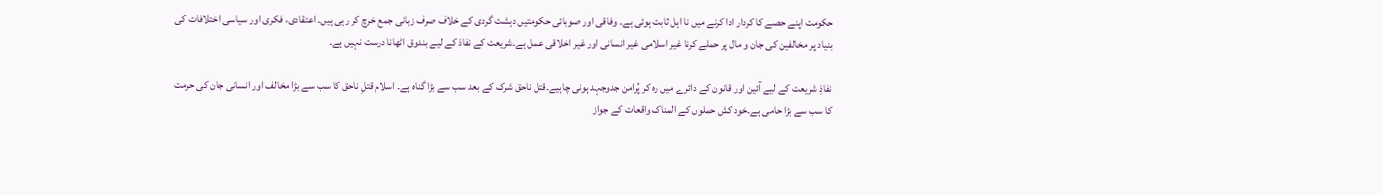حکومت اپنے حصے کا کردار ادا کرنے میں نا اہل ثابت ہوئی ہے۔ وفاقی اور صوبائی حکومتیں دہشت گردی کے خلاف صرف زبانی جمع خرچ کر رہی ہیں۔ اعتقادی، فکری اور سیاسی اختلافات کی بنیاد پر مخالفین کی جان و مال پر حملے کرنا غیر اسلامی غیر انسانی اور غیر اخلاقی عمل ہے۔شریعت کے نفاذ کے لیے بندوق اٹھانا درست نہیں ہے۔

نفاذِ شریعت کے لیے آئین اور قانون کے دائرے میں رہ کر پُرامن جدوجہد ہونی چاہیے۔قتل ناحق شرک کے بعد سب سے بڑا گناہ ہے۔ اسلام قتلِ ناحق کا سب سے بڑا مخالف اور انسانی جان کی حرمت کا سب سے بڑا حامی ہے۔خود کش حملوں کے المناک واقعات کے جواز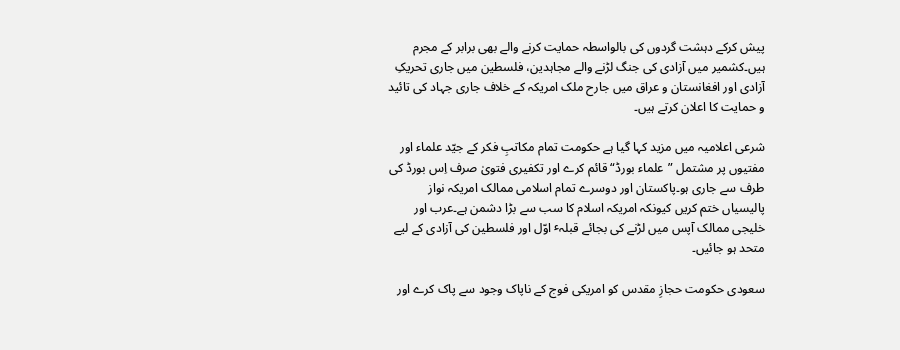پیش کرکے دہشت گردوں کی بالواسطہ حمایت کرنے والے بھی برابر کے مجرم ہیں۔کشمیر میں آزادی کی جنگ لڑنے والے مجاہدین، فلسطین میں جاری تحریکِ آزادی اور افغانستان و عراق میں جارح ملک امریکہ کے خلاف جاری جہاد کی تائید و حمایت کا اعلان کرتے ہیں۔

شرعی اعلامیہ میں مزید کہا گیا ہے حکومت تمام مکاتبِ فکر کے جیّد علماء اور مفتیوں پر مشتمل ”علماء بورڈ“ قائم کرے اور تکفیری فتویٰ صرف اِس بورڈ کی طرف سے جاری ہو۔پاکستان اور دوسرے تمام اسلامی ممالک امریکہ نواز پالیسیاں ختم کریں کیونکہ امریکہ اسلام کا سب سے بڑا دشمن ہے۔عرب اور خلیجی ممالک آپس میں لڑنے کی بجائے قبلہٴ اوّل اور فلسطین کی آزادی کے لیے متحد ہو جائیں۔

سعودی حکومت حجازِ مقدس کو امریکی فوج کے ناپاک وجود سے پاک کرے اور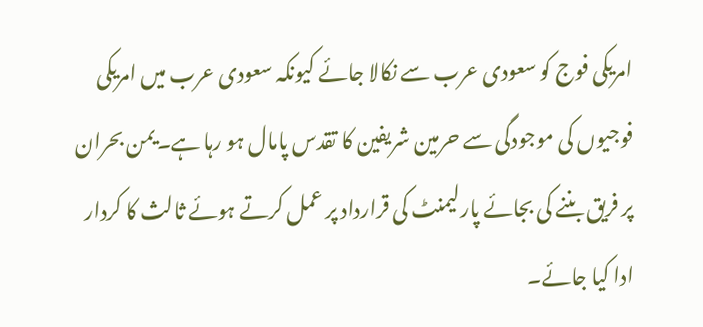امریکی فوج کو سعودی عرب سے نکالا جائے کیونکہ سعودی عرب میں امریکی فوجیوں کی موجودگی سے حرمین شریفین کا تقدس پامال ہو رہا ہے۔یمن بحران پر فریق بننے کی بجائے پارلیمنٹ کی قرارداد پر عمل کرتے ہوئے ثالث کا کردار ادا کیا جائے۔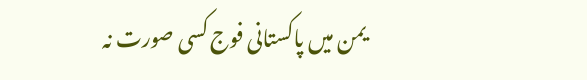یمن میں پاکستانی فوج کسی صورت نہ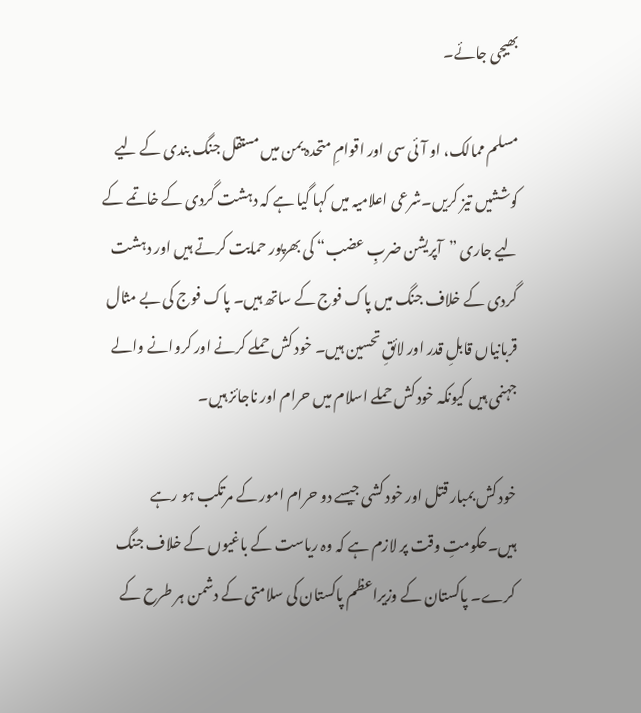بھیجی جائے۔

مسلم ممالک، او آئی سی اور اقوامِ متحدہ یمن میں مستقل جنگ بندی کے لیے کوششیں تیز کریں۔شرعی اعلامیہ میں کہا گیا ہے کہ دہشت گردی کے خاتمے کے لیے جاری ”آپریشن ضربِ عضب“ کی بھرپور حمایت کرتے ہیں اور دہشت گردی کے خلاف جنگ میں پاک فوج کے ساتھ ہیں۔ پاک فوج کی بے مثال قربانیاں قابلِ قدر اور لائقِ تحسین ہیں۔ خود کش حملے کرنے اور کروانے والے جہنمی ہیں کیونکہ خود کش حملے اسلام میں حرام اور ناجائز ہیں۔

خود کش بمبار قتل اور خود کشی جیسے دو حرام امور کے مرتکب ہو رہے ہیں۔حکومتِ وقت پر لازم ہے کہ وہ ریاست کے باغیوں کے خلاف جنگ کرے۔ پاکستان کے وزیراعظم پاکستان کی سلامتی کے دشمن ہر طرح کے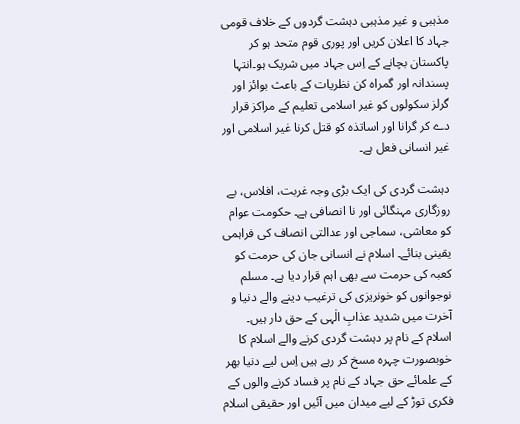مذہبی و غیر مذہبی دہشت گردوں کے خلاف قومی جہاد کا اعلان کریں اور پوری قوم متحد ہو کر پاکستان بچانے کے اِس جہاد میں شریک ہو۔انتہا پسندانہ اور گمراہ کن نظریات کے باعث بوائز اور گرلز سکولوں کو غیر اسلامی تعلیم کے مراکز قرار دے کر گرانا اور اساتذہ کو قتل کرنا غیر اسلامی اور غیر انسانی فعل ہے۔

دہشت گردی کی ایک بڑی وجہ غربت، افلاس، بے روزگاری مہنگائی اور نا انصافی ہے۔ حکومت عوام کو معاشی، سماجی اور عدالتی انصاف کی فراہمی یقینی بنائے۔ اسلام نے انسانی جان کی حرمت کو کعبہ کی حرمت سے بھی اہم قرار دیا ہے۔ مسلم نوجوانوں کو خونریزی کی ترغیب دینے والے دنیا و آخرت میں شدید عذابِ الٰہی کے حق دار ہیں۔ اسلام کے نام پر دہشت گردی کرنے والے اسلام کا خوبصورت چہرہ مسخ کر رہے ہیں اِس لیے دنیا بھر کے علمائے حق جہاد کے نام پر فساد کرنے والوں کے فکری توڑ کے لیے میدان میں آئیں اور حقیقی اسلام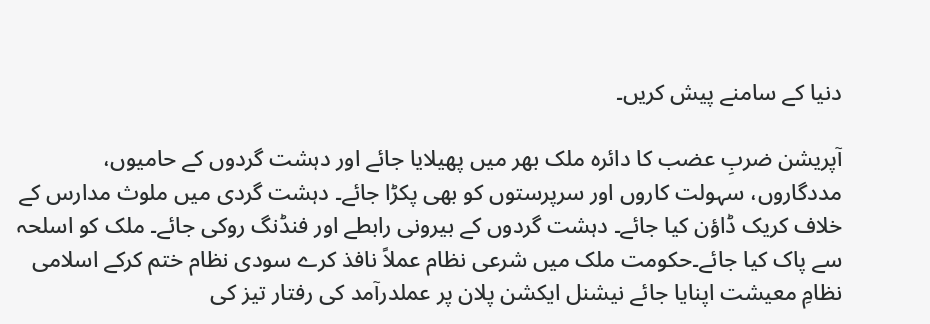دنیا کے سامنے پیش کریں۔

آپریشن ضربِ عضب کا دائرہ ملک بھر میں پھیلایا جائے اور دہشت گردوں کے حامیوں، مددگاروں، سہولت کاروں اور سرپرستوں کو بھی پکڑا جائے۔ دہشت گردی میں ملوث مدارس کے خلاف کریک ڈاؤن کیا جائے۔ دہشت گردوں کے بیرونی رابطے اور فنڈنگ روکی جائے۔ ملک کو اسلحہ سے پاک کیا جائے۔حکومت ملک میں شرعی نظام عملاً نافذ کرے سودی نظام ختم کرکے اسلامی نظامِ معیشت اپنایا جائے نیشنل ایکشن پلان پر عملدرآمد کی رفتار تیز کی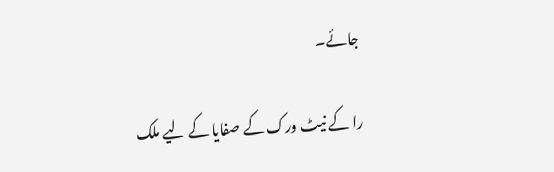جائے۔

را کے نیٹ ورک کے صفایا کے لیے ملک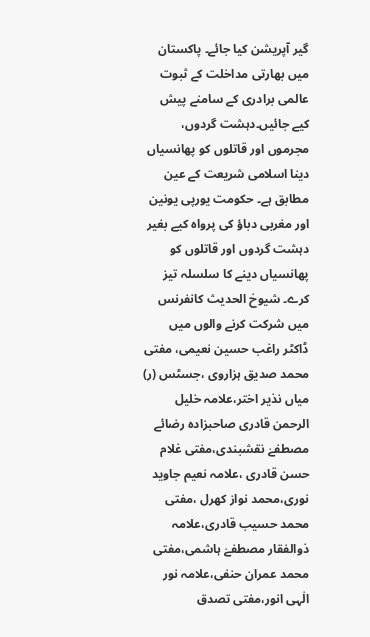گیر آپریشن کیا جائے۔ پاکستان میں بھارتی مداخلت کے ثبوت عالمی برادری کے سامنے پیش کیے جائیں۔دہشت گردوں، مجرموں اور قاتلوں کو پھانسیاں دینا اسلامی شریعت کے عین مطابق ہے۔ حکومت یورپی یونین اور مغربی دباؤ کی پرواہ کیے بغیر دہشت گردوں اور قاتلوں کو پھانسیاں دینے کا سلسلہ تیز کرے۔ شیوخ الحدیث کانفرنس میں شرکت کرنے والوں میں ڈاکٹر راغب حسین نعیمی، مفتی محمد صدیق ہزاروی ،جسٹس (ر) میاں نذیر اختر،علامہ خلیل الرحمن قادری صاحبزادہ رضائے مصطفےٰ نقشبندی،مفتی غلام حسن قادری ،علامہ نعیم جاوید نوری،محمد نواز کھرل ،مفتی محمد حسیب قادری،علامہ ذوالفقار مصطفےٰ ہاشمی،مفتی محمد عمران حنفی،علامہ نور الٰہی انور،مفتی تصدق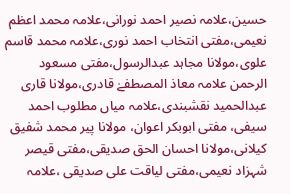حسین،علامہ نصیر احمد نورانی،علامہ محمد اعظم نعیمی،مفتی انتخاب احمد نوری،علامہ محمد قاسم علوی،مولانا مجاہد عبدالرسول،مفتی مسعود الرحمن علامہ معاذ المصطفےٰ قادری،مولانا قاری عبدالحمید نقشبندی،علامہ میاں مطلوب احمد سیفی، مفتی ابوبکر اعوان، مولانا پیر محمد شفیق کیلانی،مولانا احسان الحق صدیقی،مفتی قیصر شہزاد نعیمی،مفتی لیاقت علی صدیقی ،علامہ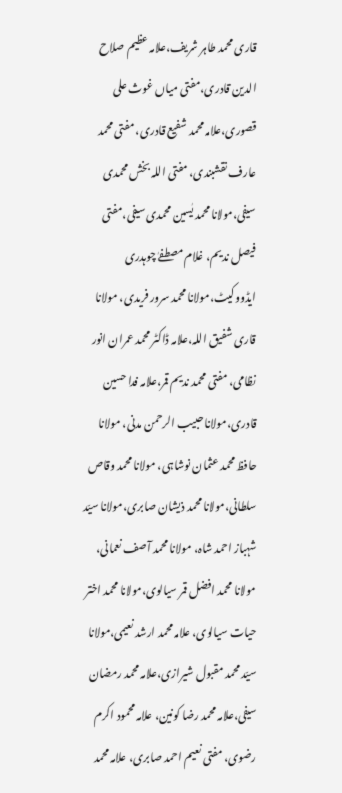قاری محمد طاہر شریف،علامہ عظیم صلاح الدین قادری،مفتی میاں غوث علی قصوری،علامہ محمد شفیع قادری، مفتی محمد عارف نقشبندی، مفتی اللہ بخش محمدی سیفی،مولانا محمد یٰسین محمدی سیفی،مفتی فیصل ندیم، غلام مصطفےٰ چوہدری ایڈووکیٹ،مولانا محمد سرور فریدی، مولانا قاری شفیق اللہ،علامہ ڈاکٹر محمد عمران انور نظامی، مفتی محمد ندیم قمر،علامہ فدا حسین قادری،مولانا حبیب الرحمن مدنی، مولانا حافظ محمد عثمان نوشاہی، مولانا محمد وقاص سلطانی،مولانا محمد ذیشان صابری،مولانا سیّد شہباز احمد شاہ، مولانا محمد آصف نعمانی، مولانا محمد افضل قمر سیالوی،مولانا محمد اختر حیات سیالوی، علامہ محمد ارشد نعیمی،مولانا سیّد محمد مقبول شیرازی،علامہ محمد رمضان سیفی،علامہ محمد رضا کونین، علامہ محمود اکرم رضوی، مفتی نعیم احمد صابری، علامہ محمد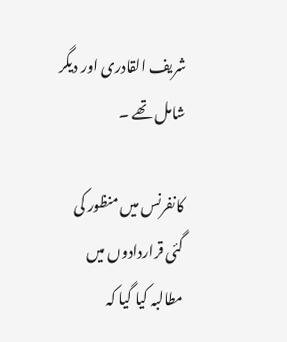شریف القادری اور دیگر شامل تھے ۔

کانفرنس میں منظور کی گئی قراردادوں میں مطالبہ کیا گیا کہ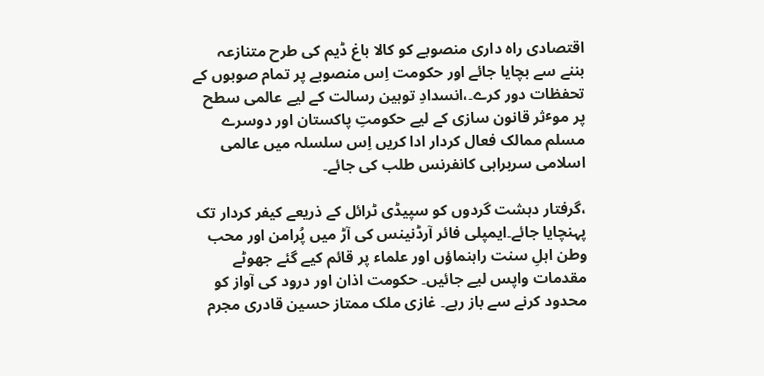اقتصادی راہ داری منصوبے کو کالا باغ ڈیم کی طرح متنازعہ بننے سے بچایا جائے اور حکومت اِس منصوبے پر تمام صوبوں کے تحفظات دور کرے۔،انسدادِ توہین رسالت کے لیے عالمی سطح پر موٴثر قانون سازی کے لیے حکومتِ پاکستان اور دوسرے مسلم ممالک فعال کردار ادا کریں اِس سلسلہ میں عالمی اسلامی سربراہی کانفرنس طلب کی جائے۔

،گرفتار دہشت گردوں کو سپیڈی ٹرائل کے ذریعے کیفر کردار تک پہنچایا جائے۔ایمپلی فائر آرڈنینس کی آڑ میں پُرامن اور محب وطن اہلِ سنت راہنماؤں اور علماء پر قائم کیے گئے جھوٹے مقدمات واپس لیے جائیں۔ حکومت اذان اور درود کی آواز کو محدود کرنے سے باز رہے۔ غازی ملک ممتاز حسین قادری مجرم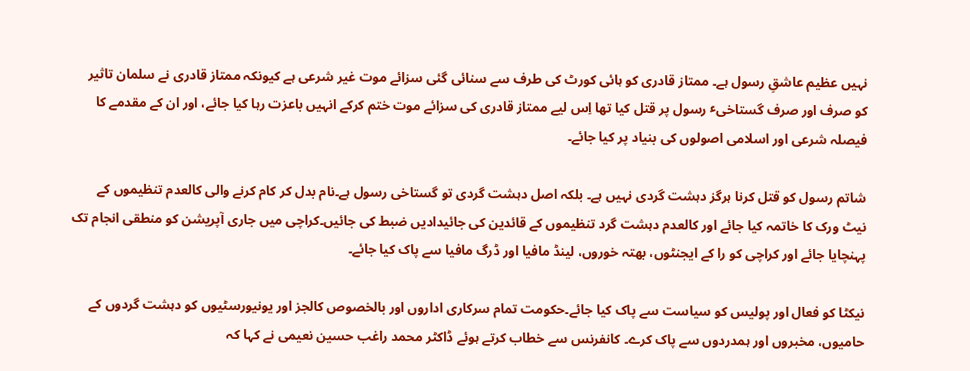نہیں عظیم عاشقِ رسول ہے۔ ممتاز قادری کو ہائی کورٹ کی طرف سے سنائی گئی سزائے موت غیر شرعی ہے کیونکہ ممتاز قادری نے سلمان تاثیر کو صرف اور صرف گستاخیٴ رسول پر قتل کیا تھا اِس لیے ممتاز قادری کی سزائے موت ختم کرکے انہیں باعزت رہا کیا جائے، اور ان کے مقدمے کا فیصلہ شرعی اور اسلامی اصولوں کی بنیاد پر کیا جائے۔

شاتم رسول کو قتل کرنا ہرگز دہشت گردی نہیں ہے۔ بلکہ اصل دہشت گردی تو گستاخی رسول ہے۔نام بدل کر کام کرنے والی کالعدم تنظیموں کے نیٹ ورک کا خاتمہ کیا جائے اور کالعدم دہشت گرد تنظیموں کے قائدین کی جائیدادیں ضبط کی جائیں۔کراچی میں جاری آپریشن کو منطقی انجام تک پہنچایا جائے اور کراچی کو را کے ایجنٹوں، بھتہ خوروں، لینڈ مافیا اور ڈرگ مافیا سے پاک کیا جائے۔

نیکٹا کو فعال اور پولیس کو سیاست سے پاک کیا جائے۔حکومت تمام سرکاری اداروں اور بالخصوص کالجز اور یونیورسٹیوں کو دہشت گردوں کے حامیوں، مخبروں اور ہمدردوں سے پاک کرے۔ کانفرنس سے خطاب کرتے ہوئے ڈاکٹر محمد راغب حسین نعیمی نے کہا کہ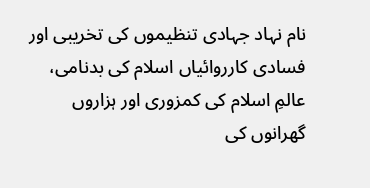نام نہاد جہادی تنظیموں کی تخریبی اور فسادی کارروائیاں اسلام کی بدنامی، عالمِ اسلام کی کمزوری اور ہزاروں گھرانوں کی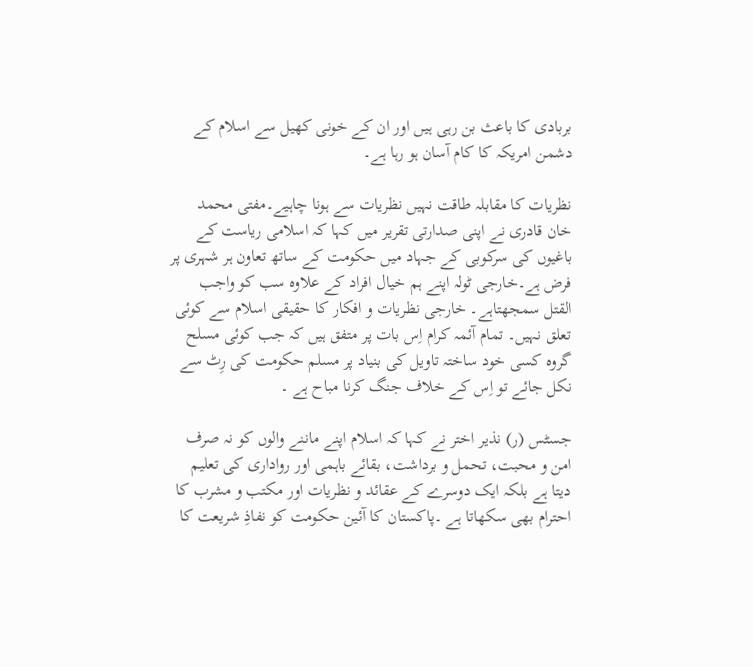بربادی کا باعث بن رہی ہیں اور ان کے خونی کھیل سے اسلام کے دشمن امریکہ کا کام آسان ہو رہا ہے۔

نظریات کا مقابلہ طاقت نہیں نظریات سے ہونا چاہیے۔مفتی محمد خان قادری نے اپنی صدارتی تقریر میں کہا کہ اسلامی ریاست کے باغیوں کی سرکوبی کے جہاد میں حکومت کے ساتھ تعاون ہر شہری پر فرض ہے۔خارجی ٹولہ اپنے ہم خیال افراد کے علاوہ سب کو واجب القتل سمجھتاہے۔ خارجی نظریات و افکار کا حقیقی اسلام سے کوئی تعلق نہیں۔ تمام آئمہ کرام اِس بات پر متفق ہیں کہ جب کوئی مسلح گروہ کسی خود ساختہ تاویل کی بنیاد پر مسلم حکومت کی رِٹ سے نکل جائے تو اِس کے خلاف جنگ کرنا مباح ہے ۔

جسٹس (ر) نذیر اختر نے کہا کہ اسلام اپنے ماننے والوں کو نہ صرف امن و محبت، تحمل و برداشت، بقائے باہمی اور رواداری کی تعلیم دیتا ہے بلکہ ایک دوسرے کے عقائد و نظریات اور مکتب و مشرب کا احترام بھی سکھاتا ہے ۔پاکستان کا آئین حکومت کو نفاذِ شریعت کا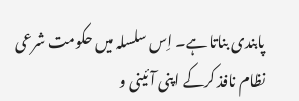پابندی بناتا ہے۔ اِس سلسلہ میں حکومت شرعی نظام نافذ کرکے اپنی آئینی و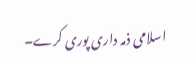اسلامی ذمہ داری پوری کرے۔